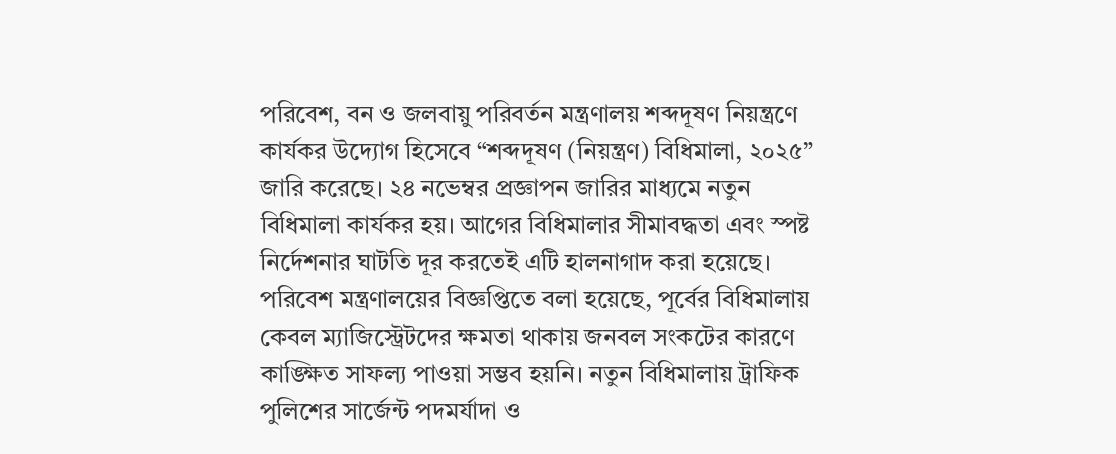পরিবেশ, বন ও জলবায়ু পরিবর্তন মন্ত্রণালয় শব্দদূষণ নিয়ন্ত্রণে কার্যকর উদ্যোগ হিসেবে “শব্দদূষণ (নিয়ন্ত্রণ) বিধিমালা, ২০২৫” জারি করেছে। ২৪ নভেম্বর প্রজ্ঞাপন জারির মাধ্যমে নতুন বিধিমালা কার্যকর হয়। আগের বিধিমালার সীমাবদ্ধতা এবং স্পষ্ট নির্দেশনার ঘাটতি দূর করতেই এটি হালনাগাদ করা হয়েছে।
পরিবেশ মন্ত্রণালয়ের বিজ্ঞপ্তিতে বলা হয়েছে, পূর্বের বিধিমালায় কেবল ম্যাজিস্ট্রেটদের ক্ষমতা থাকায় জনবল সংকটের কারণে কাঙ্ক্ষিত সাফল্য পাওয়া সম্ভব হয়নি। নতুন বিধিমালায় ট্রাফিক পুলিশের সার্জেন্ট পদমর্যাদা ও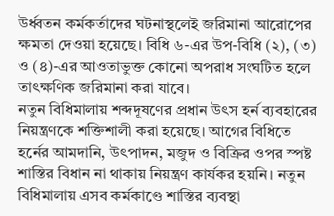উর্ধ্বতন কর্মকর্তাদের ঘটনাস্থলেই জরিমানা আরোপের ক্ষমতা দেওয়া হয়েছে। বিধি ৬-এর উপ-বিধি (২), (৩) ও (৪)-এর আওতাভুক্ত কোনো অপরাধ সংঘটিত হলে তাৎক্ষণিক জরিমানা করা যাবে।
নতুন বিধিমালায় শব্দদূষণের প্রধান উৎস হর্ন ব্যবহারের নিয়ন্ত্রণকে শক্তিশালী করা হয়েছে। আগের বিধিতে হর্নের আমদানি, উৎপাদন, মজুদ ও বিক্রির ওপর স্পষ্ট শাস্তির বিধান না থাকায় নিয়ন্ত্রণ কার্যকর হয়নি। নতুন বিধিমালায় এসব কর্মকাণ্ডে শাস্তির ব্যবস্থা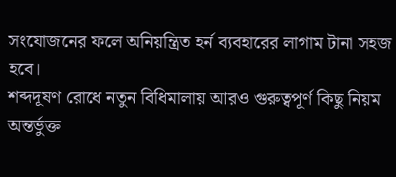সংযোজনের ফলে অনিয়ন্ত্রিত হর্ন ব্যবহারের লাগাম টানা সহজ হবে।
শব্দদূষণ রোধে নতুন বিধিমালায় আরও গুরুত্বপূর্ণ কিছু নিয়ম অন্তর্ভুক্ত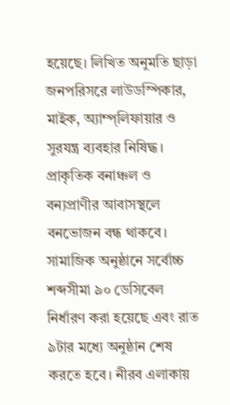হয়েছে। লিখিত অনুমতি ছাড়া জনপরিসরে লাউডস্পিকার, মাইক, অ্যাম্প্লিফায়ার ও সুরযন্ত্র ব্যবহার নিষিদ্ধ। প্রাকৃতিক বনাঞ্চল ও বন্যপ্রাণীর আবাসস্থলে বনভোজন বন্ধ থাকবে। সামাজিক অনুষ্ঠানে সর্বোচ্চ শব্দসীমা ৯০ ডেসিবেল নির্ধারণ করা হয়েছে এবং রাত ৯টার মধ্যে অনুষ্ঠান শেষ করতে হবে। নীরব এলাকায়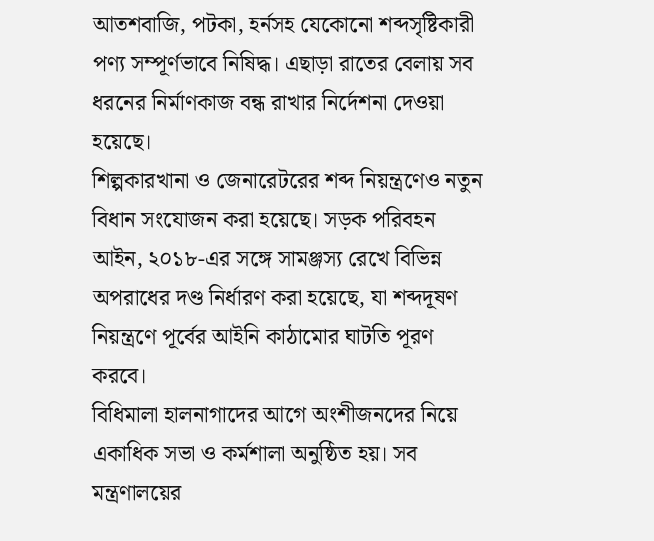আতশবাজি, পটকা, হর্নসহ যেকোনো শব্দসৃষ্টিকারী পণ্য সম্পূর্ণভাবে নিষিদ্ধ। এছাড়া রাতের বেলায় সব ধরনের নির্মাণকাজ বন্ধ রাখার নির্দেশনা দেওয়া হয়েছে।
শিল্পকারখানা ও জেনারেটরের শব্দ নিয়ন্ত্রণেও নতুন বিধান সংযোজন করা হয়েছে। সড়ক পরিবহন আইন, ২০১৮-এর সঙ্গে সামঞ্জস্য রেখে বিভিন্ন অপরাধের দণ্ড নির্ধারণ করা হয়েছে, যা শব্দদূষণ নিয়ন্ত্রণে পূর্বের আইনি কাঠামোর ঘাটতি পূরণ করবে।
বিধিমালা হালনাগাদের আগে অংশীজনদের নিয়ে একাধিক সভা ও কর্মশালা অনুষ্ঠিত হয়। সব মন্ত্রণালয়ের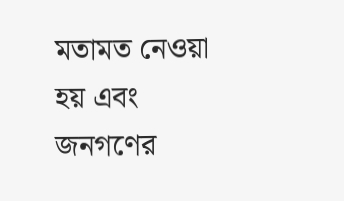মতামত নেওয়া হয় এবং জনগণের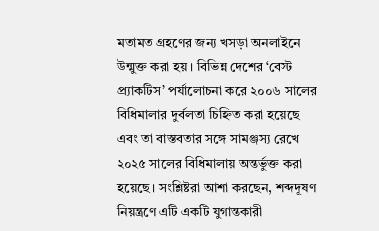মতামত গ্রহণের জন্য খসড়া অনলাইনে উন্মুক্ত করা হয়। বিভিন্ন দেশের ‘বেস্ট প্র্যাকটিস’ পর্যালোচনা করে ২০০৬ সালের বিধিমালার দুর্বলতা চিহ্নিত করা হয়েছে এবং তা বাস্তবতার সঙ্গে সামঞ্জস্য রেখে ২০২৫ সালের বিধিমালায় অন্তর্ভুক্ত করা হয়েছে। সংশ্লিষ্টরা আশা করছেন, শব্দদূষণ নিয়ন্ত্রণে এটি একটি যুগান্তকারী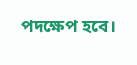পদক্ষেপ হবে।